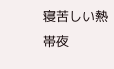寝苦しい熱帯夜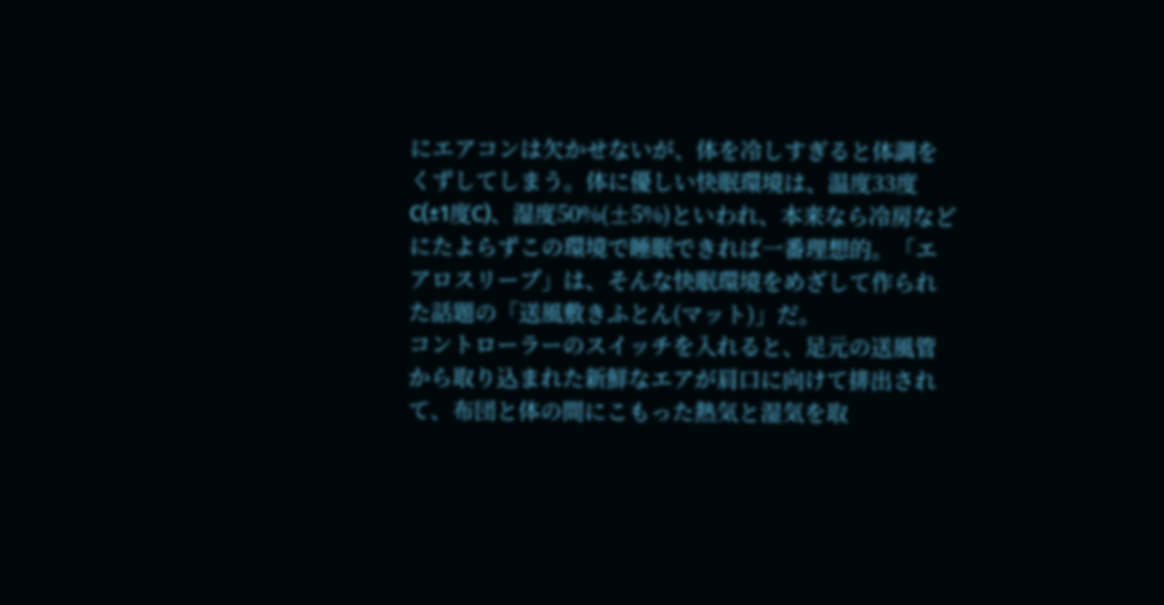にエアコンは欠かせないが、体を冷しすぎると体調をくずしてしまう。体に優しい快眠環境は、温度33度C(±1度C)、湿度50%(±5%)といわれ、本来なら冷房などにたよらずこの環境で睡眠できれば一番理想的。「エアロスリープ」は、そんな快眠環境をめざして作られた話題の「送風敷きふとん(マット)」だ。
コントローラーのスイッチを入れると、足元の送風管から取り込まれた新鮮なエアが肩口に向けて排出されて、布団と体の間にこもった熱気と湿気を取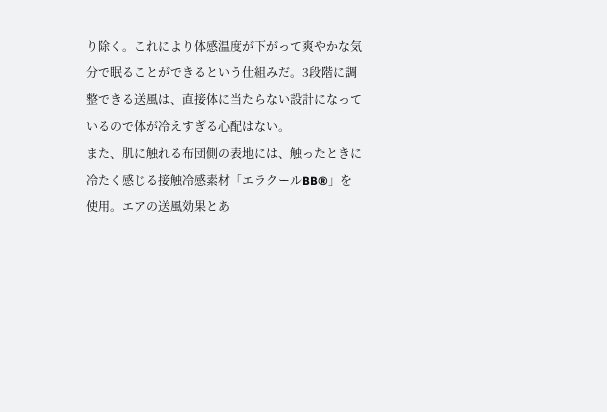り除く。これにより体感温度が下がって爽やかな気分で眠ることができるという仕組みだ。3段階に調整できる送風は、直接体に当たらない設計になっているので体が冷えすぎる心配はない。
また、肌に触れる布団側の表地には、触ったときに冷たく感じる接触冷感素材「エラクールBB®」を使用。エアの送風効果とあ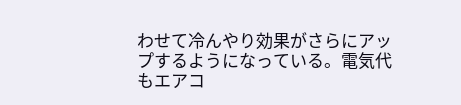わせて冷んやり効果がさらにアップするようになっている。電気代もエアコ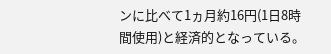ンに比べて1ヵ月約16円(1日8時間使用)と経済的となっている。